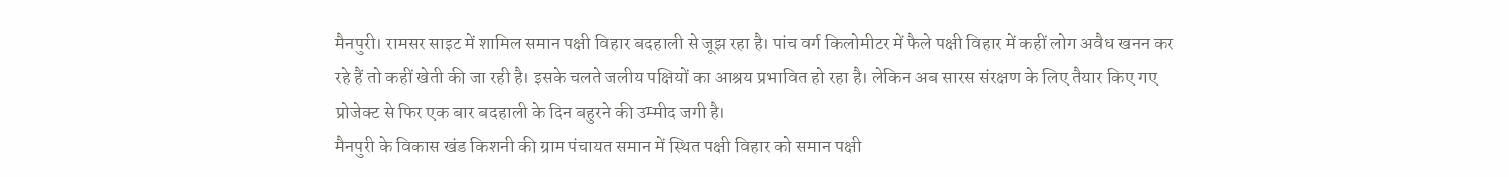मैनपुरी। रामसर साइट में शामिल समान पक्षी विहार बदहाली से जूझ रहा है। पांच वर्ग किलोमीटर में फैले पक्षी विहार में कहीं लोग अवैध खनन कर रहे हैं तो कहीं खेती की जा रही है। इसके चलते जलीय पक्षियों का आश्रय प्रभावित हो रहा है। लेकिन अब सारस संरक्षण के लिए तैयार किए गए प्रोजेक्ट से फिर एक बार बदहाली के दिन बहुरने की उम्मीद जगी है।
मैनपुरी के विकास खंड किशनी की ग्राम पंचायत समान में स्थित पक्षी विहार को समान पक्षी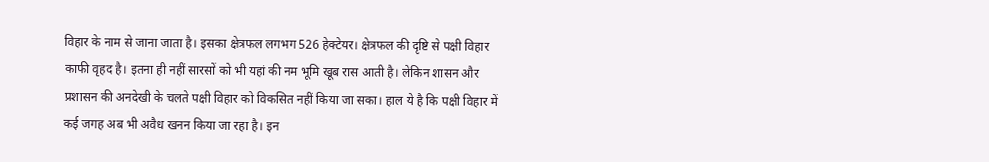विहार के नाम से जाना जाता है। इसका क्षेत्रफल लगभग 526 हेक्टेयर। क्षेत्रफल की दृष्टि से पक्षी विहार काफी वृहद है। इतना ही नहीं सारसों को भी यहां की नम भूमि खूब रास आती है। लेकिन शासन और प्रशासन की अनदेखी के चलते पक्षी विहार को विकसित नहीं किया जा सका। हाल ये है कि पक्षी विहार में कई जगह अब भी अवैध खनन किया जा रहा है। इन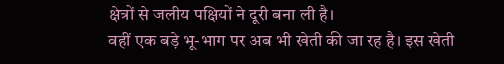क्षेत्रों से जलीय पक्षियों ने दूरी बना ली है।
वहीं एक बड़े भू-भाग पर अब भी खेती की जा रह है। इस खेती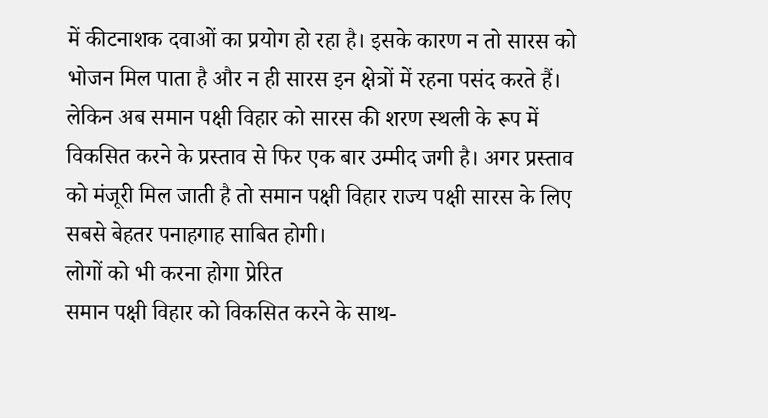में कीटनाशक दवाओं का प्रयोग हो रहा है। इसके कारण न तो सारस को भोजन मिल पाता है और न ही सारस इन क्षेत्रों में रहना पसंद करते हैं। लेकिन अब समान पक्षी विहार को सारस की शरण स्थली के रूप में विकसित करने के प्रस्ताव से फिर एक बार उम्मीद जगी है। अगर प्रस्ताव को मंजूरी मिल जाती है तो समान पक्षी विहार राज्य पक्षी सारस के लिए सबसे बेहतर पनाहगाह साबित होगी।
लोगों को भी करना होगा प्रेरित
समान पक्षी विहार को विकसित करने के साथ-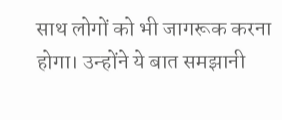साथ लोगों को भी जागरूक करना होगा। उन्होंने ये बात समझानी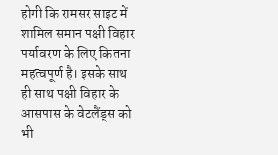होगी कि रामसर साइट में शामिल समान पक्षी विहार पर्यावरण के लिए कितना महत्वपूर्ण है। इसके साथ ही साथ पक्षी विहार के आसपास के वेटलैंड्स को भी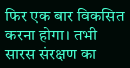फिर एक बार विकसित करना होगा। तभी सारस संरक्षण का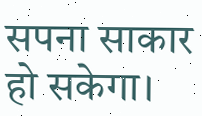सपना साकार हो सकेगा।